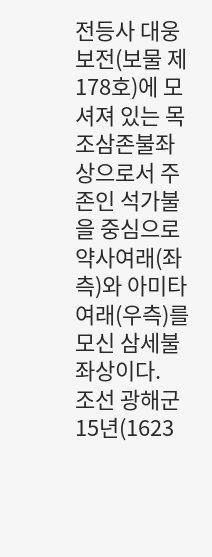전등사 대웅보전(보물 제178호)에 모셔져 있는 목조삼존불좌상으로서 주존인 석가불을 중심으로 약사여래(좌측)와 아미타여래(우측)를 모신 삼세불좌상이다.
조선 광해군 15년(1623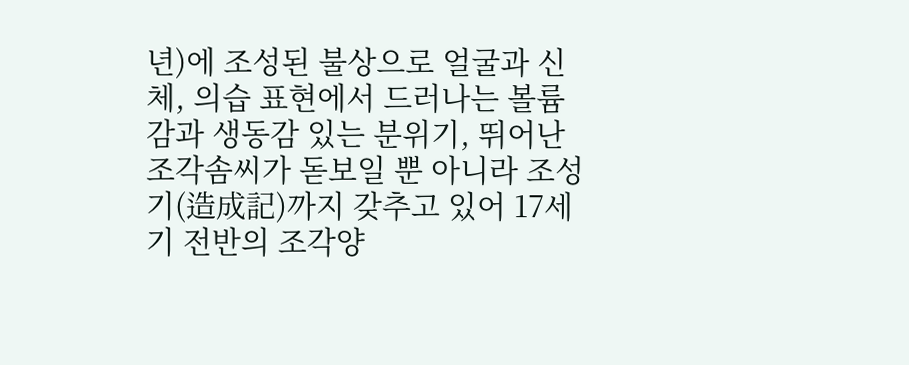년)에 조성된 불상으로 얼굴과 신체, 의습 표현에서 드러나는 볼륨감과 생동감 있는 분위기, 뛰어난 조각솜씨가 돋보일 뿐 아니라 조성기(造成記)까지 갖추고 있어 17세기 전반의 조각양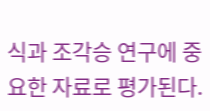식과 조각승 연구에 중요한 자료로 평가된다.